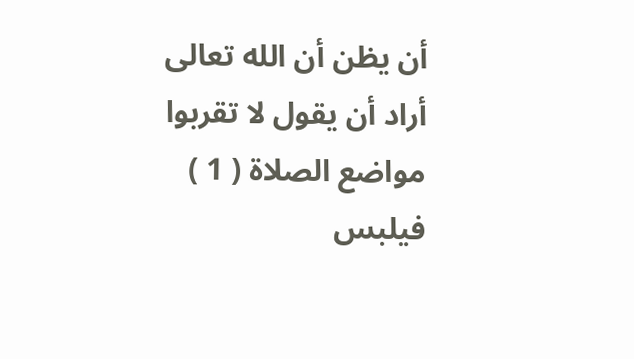أن يظن أن الله تعالى أراد أن يقول لا تقربوا مواضع الصلاة ( 1 ) فيلبس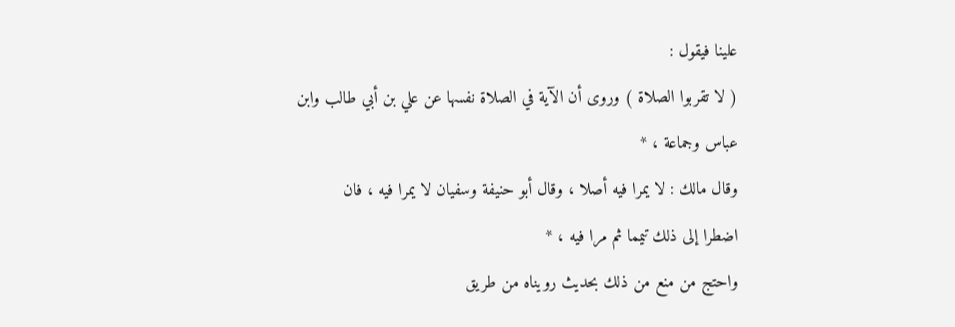علينا فيقول :
( لا تقربوا الصلاة ) وروى أن الآية في الصلاة نفسها عن علي بن أبي طالب وابن
عباس وجماعة ، *
وقال مالك : لا يمرا فيه أصلا ، وقال أبو حنيفة وسفيان لا يمرا فيه ، فان
اضطرا إلى ذلك تيمما ثم مرا فيه ، *
واحتج من منع من ذلك بحديث رويناه من طريق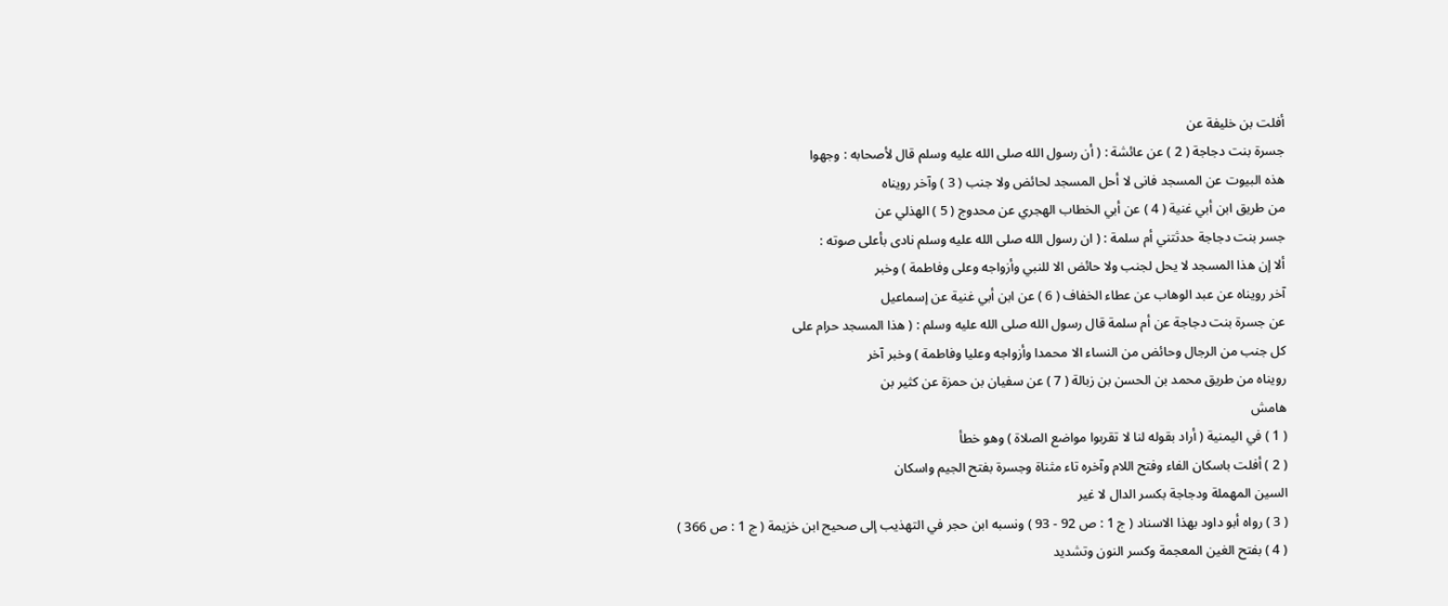أفلت بن خليفة عن
جسرة بنت دجاجة ( 2 ) عن عائشة : ( أن رسول الله صلى الله عليه وسلم قال لأصحابه : وجهوا
هذه البيوت عن المسجد فانى لا أحل المسجد لحائض ولا جنب ( 3 ) وآخر رويناه
من طريق ابن أبي غنية ( 4 ) عن أبي الخطاب الهجري عن محدوج ( 5 ) الهذلي عن
جسر بنت دجاجة حدثتني أم سلمة : ( ان رسول الله صلى الله عليه وسلم نادى بأعلى صوته :
ألا إن هذا المسجد لا يحل لجنب ولا حائض الا للنبي وأزواجه وعلى وفاطمة ) وخبر
آخر رويناه عن عبد الوهاب عن عطاء الخفاف ( 6 ) عن ابن أبي غنية عن إسماعيل
عن جسرة بنت دجاجة عن أم سلمة قال رسول الله صلى الله عليه وسلم : ( هذا المسجد حرام على
كل جنب من الرجال وحائض من النساء الا محمدا وأزواجه وعليا وفاطمة ) وخبر آخر
رويناه من طريق محمد بن الحسن بن زبالة ( 7 ) عن سفيان بن حمزة عن كثير بن
هامش
( 1 ) في اليمنية ( أراد بقوله لنا لا تقربوا مواضع الصلاة ) وهو خطأ
( 2 ) أفلت باسكان الفاء وفتح اللام وآخره تاء مثناة وجسرة بفتح الجيم واسكان
السين المهملة ودجاجة بكسر الدال لا غير
( 3 ) رواه أبو داود بهذا الاسناد ( ج 1 : ص 92 - 93 ) ونسبه ابن حجر في التهذيب إلى صحيح ابن خزيمة ( ج 1 : ص 366 )
( 4 ) بفتح الغين المعجمة وكسر النون وتشديد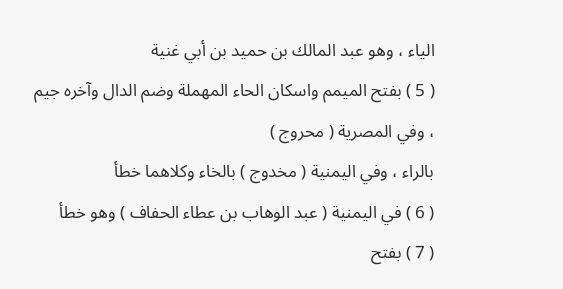الياء ، وهو عبد المالك بن حميد بن أبي غنية
( 5 ) بفتح الميمم واسكان الحاء المهملة وضم الدال وآخره جيم ، وفي المصرية ( محروج )
بالراء ، وفي اليمنية ( مخدوج ) بالخاء وكلاهما خطأ
( 6 ) في اليمنية ( عبد الوهاب بن عطاء الحفاف ) وهو خطأ
( 7 ) بفتح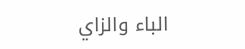الباء والزاي